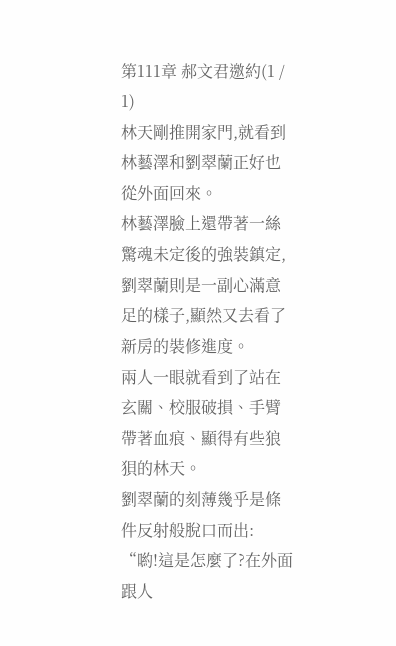第111章 郝文君邀約(1 / 1)
林天剛推開家門,就看到林藝澤和劉翠蘭正好也從外面回來。
林藝澤臉上還帶著一絲驚魂未定後的強裝鎮定,劉翠蘭則是一副心滿意足的樣子,顯然又去看了新房的裝修進度。
兩人一眼就看到了站在玄關、校服破損、手臂帶著血痕、顯得有些狼狽的林天。
劉翠蘭的刻薄幾乎是條件反射般脫口而出:
“喲!這是怎麼了?在外面跟人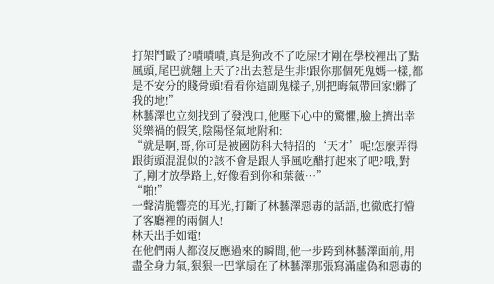打架鬥毆了?嘖嘖嘖,真是狗改不了吃屎!才剛在學校裡出了點風頭,尾巴就翹上天了?出去惹是生非!跟你那個死鬼媽一樣,都是不安分的賤骨頭!看看你這副鬼樣子,別把晦氣帶回家!髒了我的地!”
林藝澤也立刻找到了發洩口,他壓下心中的驚懼,臉上擠出幸災樂禍的假笑,陰陽怪氣地附和:
“就是啊,哥,你可是被國防科大特招的‘天才’呢!怎麼弄得跟街頭混混似的?該不會是跟人爭風吃醋打起來了吧?哦,對了,剛才放學路上,好像看到你和葉薇…”
“啪!”
一聲清脆響亮的耳光,打斷了林藝澤惡毒的話語,也徹底打懵了客廳裡的兩個人!
林天出手如電!
在他們兩人都沒反應過來的瞬間,他一步跨到林藝澤面前,用盡全身力氣,狠狠一巴掌扇在了林藝澤那張寫滿虛偽和惡毒的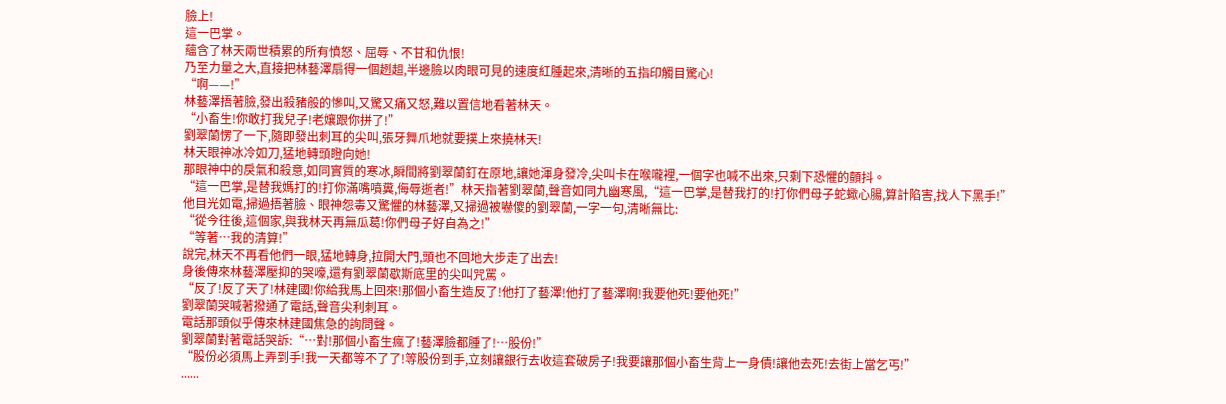臉上!
這一巴掌。
蘊含了林天兩世積累的所有憤怒、屈辱、不甘和仇恨!
乃至力量之大,直接把林藝澤扇得一個趔趄,半邊臉以肉眼可見的速度紅腫起來,清晰的五指印觸目驚心!
“啊——!”
林藝澤捂著臉,發出殺豬般的慘叫,又驚又痛又怒,難以置信地看著林天。
“小畜生!你敢打我兒子!老孃跟你拼了!”
劉翠蘭愣了一下,隨即發出刺耳的尖叫,張牙舞爪地就要撲上來撓林天!
林天眼神冰冷如刀,猛地轉頭瞪向她!
那眼神中的戾氣和殺意,如同實質的寒冰,瞬間將劉翠蘭釘在原地,讓她渾身發冷,尖叫卡在喉嚨裡,一個字也喊不出來,只剩下恐懼的顫抖。
“這一巴掌,是替我媽打的!打你滿嘴噴糞,侮辱逝者!”林天指著劉翠蘭,聲音如同九幽寒風,“這一巴掌,是替我打的!打你們母子蛇蠍心腸,算計陷害,找人下黑手!”
他目光如電,掃過捂著臉、眼神怨毒又驚懼的林藝澤,又掃過被嚇傻的劉翠蘭,一字一句,清晰無比:
“從今往後,這個家,與我林天再無瓜葛!你們母子好自為之!”
“等著…我的清算!”
說完,林天不再看他們一眼,猛地轉身,拉開大門,頭也不回地大步走了出去!
身後傳來林藝澤壓抑的哭嚎,還有劉翠蘭歇斯底里的尖叫咒罵。
“反了!反了天了!林建國!你給我馬上回來!那個小畜生造反了!他打了藝澤!他打了藝澤啊!我要他死!要他死!”
劉翠蘭哭喊著撥通了電話,聲音尖利刺耳。
電話那頭似乎傳來林建國焦急的詢問聲。
劉翠蘭對著電話哭訴:“…對!那個小畜生瘋了!藝澤臉都腫了!…股份!”
“股份必須馬上弄到手!我一天都等不了了!等股份到手,立刻讓銀行去收這套破房子!我要讓那個小畜生背上一身債!讓他去死!去街上當乞丐!”
......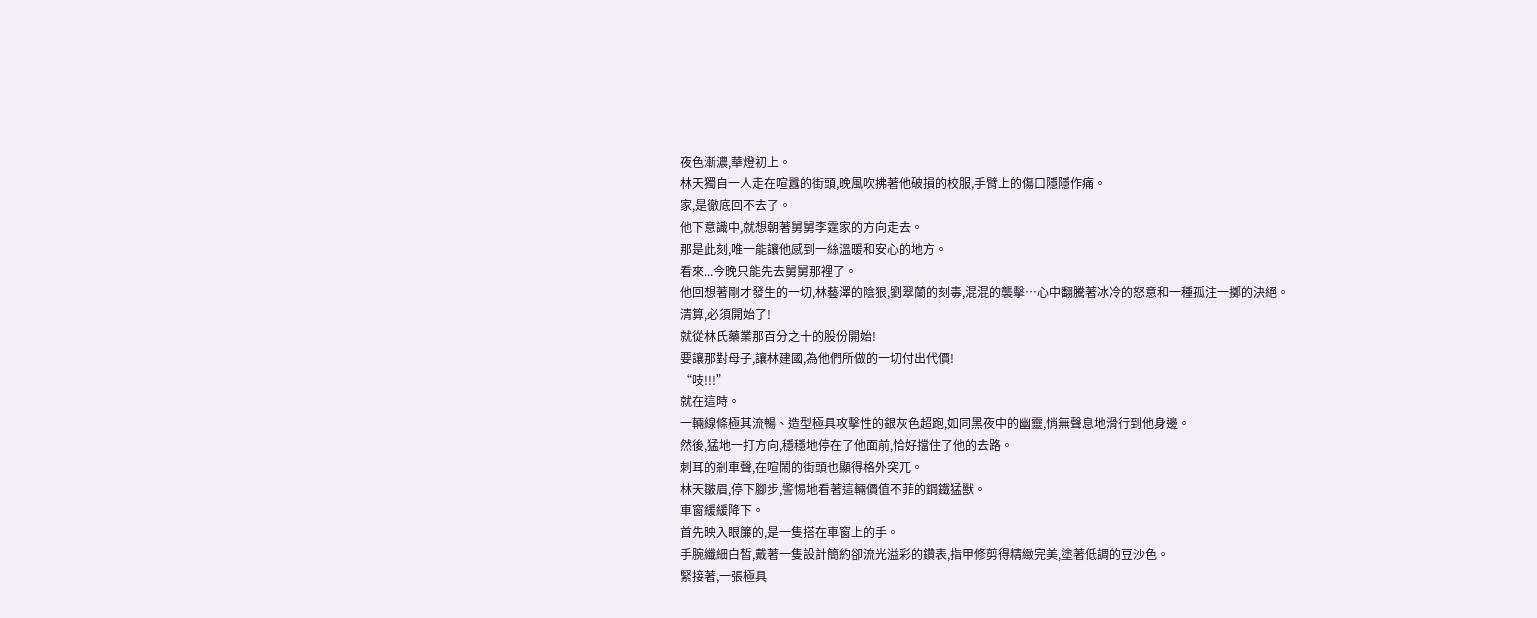夜色漸濃,華燈初上。
林天獨自一人走在喧囂的街頭,晚風吹拂著他破損的校服,手臂上的傷口隱隱作痛。
家,是徹底回不去了。
他下意識中,就想朝著舅舅李霆家的方向走去。
那是此刻,唯一能讓他感到一絲溫暖和安心的地方。
看來...今晚只能先去舅舅那裡了。
他回想著剛才發生的一切,林藝澤的陰狠,劉翠蘭的刻毒,混混的襲擊…心中翻騰著冰冷的怒意和一種孤注一擲的決絕。
清算,必須開始了!
就從林氏藥業那百分之十的股份開始!
要讓那對母子,讓林建國,為他們所做的一切付出代價!
“吱!!!”
就在這時。
一輛線條極其流暢、造型極具攻擊性的銀灰色超跑,如同黑夜中的幽靈,悄無聲息地滑行到他身邊。
然後,猛地一打方向,穩穩地停在了他面前,恰好擋住了他的去路。
刺耳的剎車聲,在喧鬧的街頭也顯得格外突兀。
林天皺眉,停下腳步,警惕地看著這輛價值不菲的鋼鐵猛獸。
車窗緩緩降下。
首先映入眼簾的,是一隻搭在車窗上的手。
手腕纖細白皙,戴著一隻設計簡約卻流光溢彩的鑽表,指甲修剪得精緻完美,塗著低調的豆沙色。
緊接著,一張極具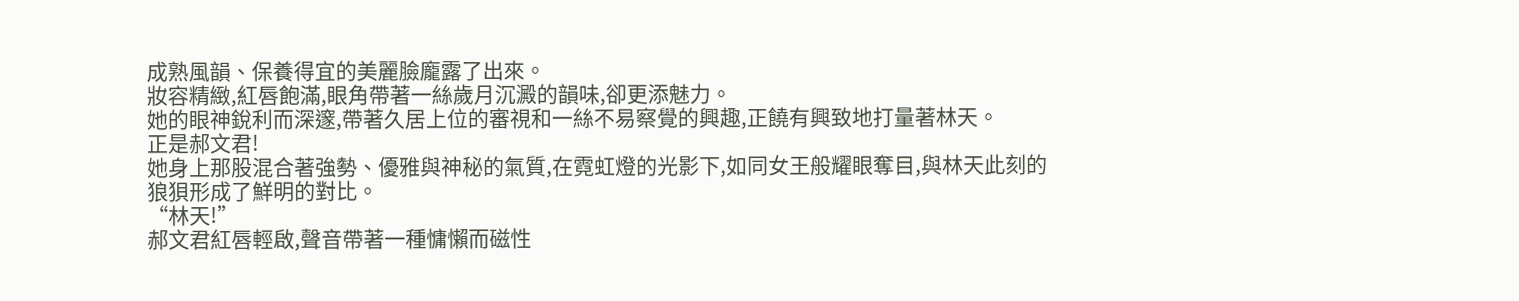成熟風韻、保養得宜的美麗臉龐露了出來。
妝容精緻,紅唇飽滿,眼角帶著一絲歲月沉澱的韻味,卻更添魅力。
她的眼神銳利而深邃,帶著久居上位的審視和一絲不易察覺的興趣,正饒有興致地打量著林天。
正是郝文君!
她身上那股混合著強勢、優雅與神秘的氣質,在霓虹燈的光影下,如同女王般耀眼奪目,與林天此刻的狼狽形成了鮮明的對比。
“林天!”
郝文君紅唇輕啟,聲音帶著一種慵懶而磁性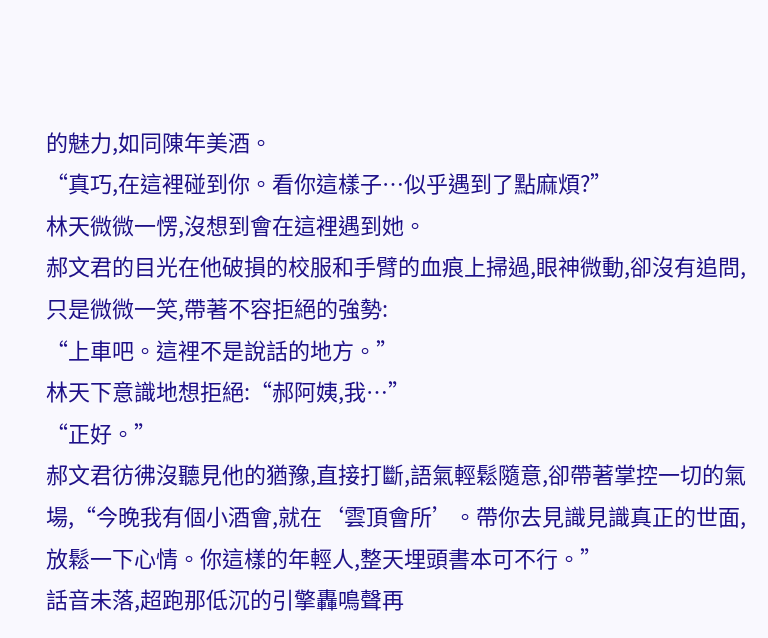的魅力,如同陳年美酒。
“真巧,在這裡碰到你。看你這樣子…似乎遇到了點麻煩?”
林天微微一愣,沒想到會在這裡遇到她。
郝文君的目光在他破損的校服和手臂的血痕上掃過,眼神微動,卻沒有追問,只是微微一笑,帶著不容拒絕的強勢:
“上車吧。這裡不是說話的地方。”
林天下意識地想拒絕:“郝阿姨,我…”
“正好。”
郝文君彷彿沒聽見他的猶豫,直接打斷,語氣輕鬆隨意,卻帶著掌控一切的氣場,“今晚我有個小酒會,就在‘雲頂會所’。帶你去見識見識真正的世面,放鬆一下心情。你這樣的年輕人,整天埋頭書本可不行。”
話音未落,超跑那低沉的引擎轟鳴聲再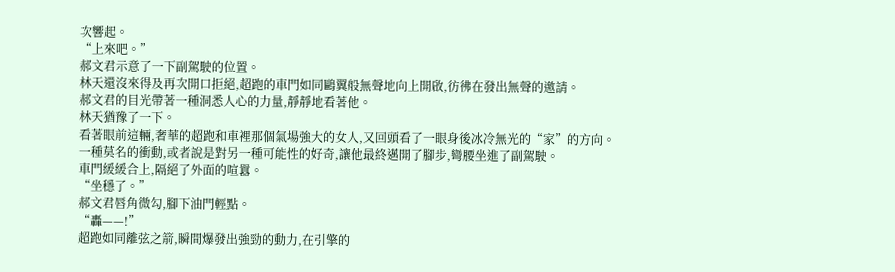次響起。
“上來吧。”
郝文君示意了一下副駕駛的位置。
林天還沒來得及再次開口拒絕,超跑的車門如同鷗翼般無聲地向上開啟,彷彿在發出無聲的邀請。
郝文君的目光帶著一種洞悉人心的力量,靜靜地看著他。
林天猶豫了一下。
看著眼前這輛,奢華的超跑和車裡那個氣場強大的女人,又回頭看了一眼身後冰冷無光的“家”的方向。
一種莫名的衝動,或者說是對另一種可能性的好奇,讓他最終邁開了腳步,彎腰坐進了副駕駛。
車門緩緩合上,隔絕了外面的喧囂。
“坐穩了。”
郝文君唇角微勾,腳下油門輕點。
“轟——!”
超跑如同離弦之箭,瞬間爆發出強勁的動力,在引擎的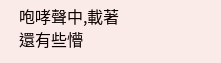咆哮聲中,載著還有些懵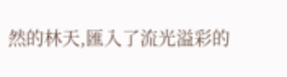然的林天,匯入了流光溢彩的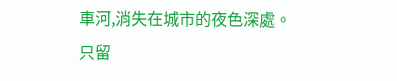車河,消失在城市的夜色深處。
只留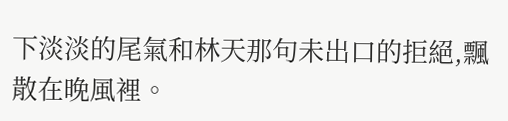下淡淡的尾氣和林天那句未出口的拒絕,飄散在晚風裡。